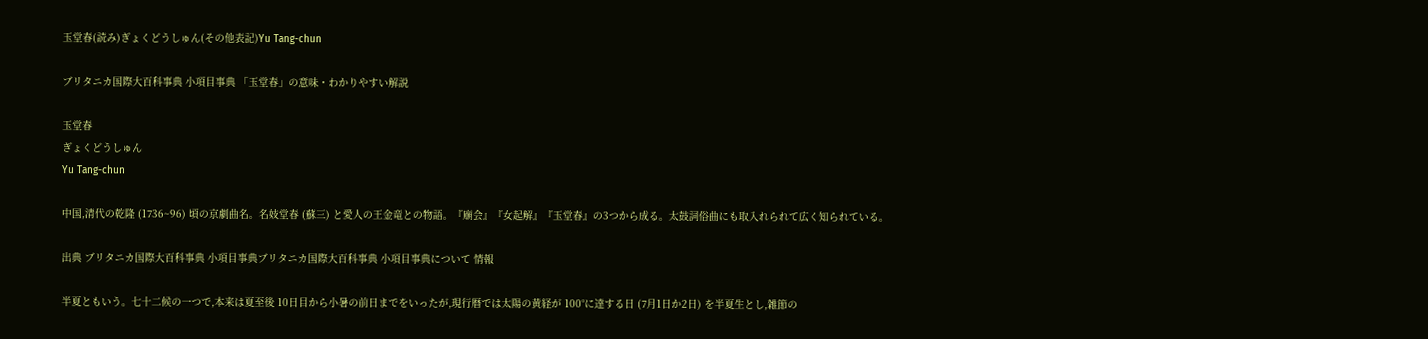玉堂春(読み)ぎょくどうしゅん(その他表記)Yu Tang-chun

ブリタニカ国際大百科事典 小項目事典 「玉堂春」の意味・わかりやすい解説

玉堂春
ぎょくどうしゅん
Yu Tang-chun

中国,清代の乾隆 (1736~96) 頃の京劇曲名。名妓堂春 (蘇三) と愛人の王金竜との物語。『廟会』『女起解』『玉堂春』の3つから成る。太鼓詞俗曲にも取入れられて広く知られている。

出典 ブリタニカ国際大百科事典 小項目事典ブリタニカ国際大百科事典 小項目事典について 情報

半夏ともいう。七十二候の一つで,本来は夏至後 10日目から小暑の前日までをいったが,現行暦では太陽の黄経が 100°に達する日 (7月1日か2日) を半夏生とし,雑節の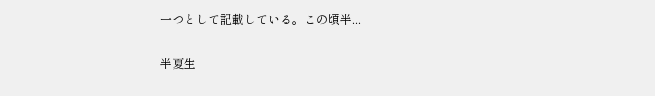一つとして記載している。この頃半...

半夏生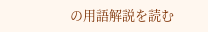の用語解説を読む